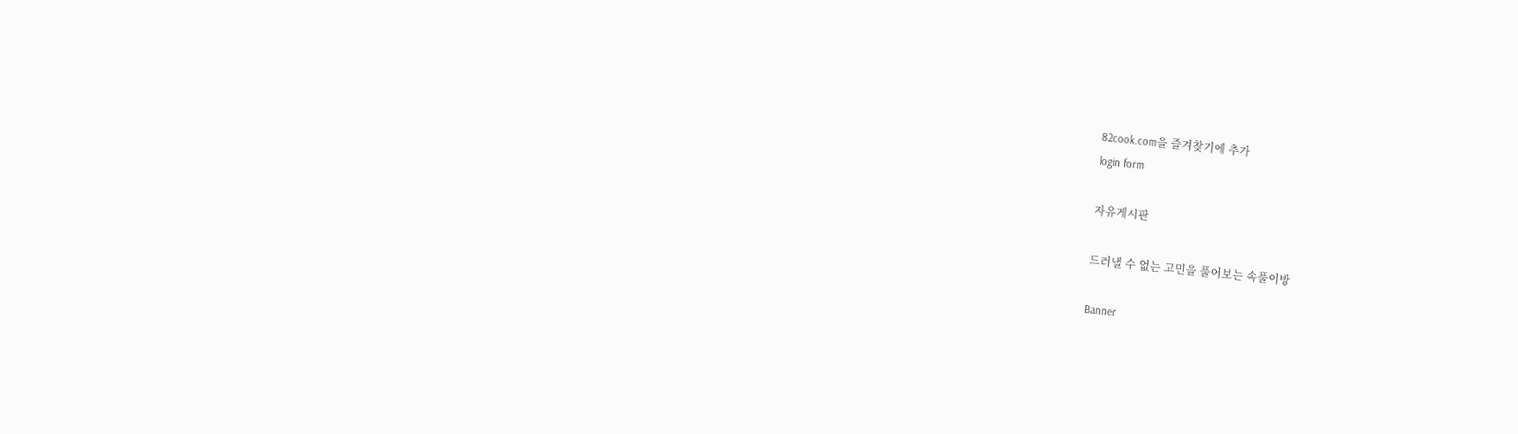82cook.com을 즐겨찾기에 추가
login form

자유게시판

드러낼 수 없는 고민을 풀어보는 속풀이방

Banner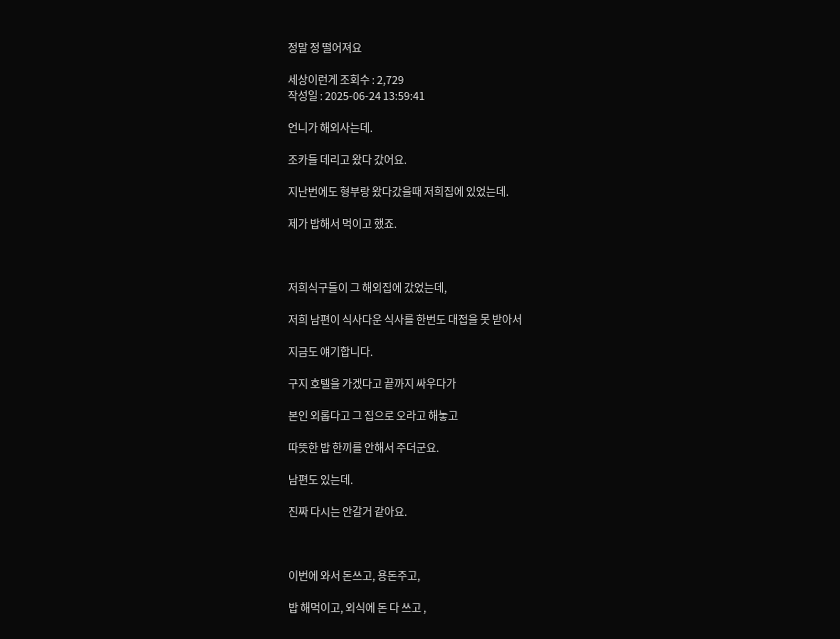정말 정 떨어져요

세상이런게 조회수 : 2,729
작성일 : 2025-06-24 13:59:41

언니가 해외사는데.

조카들 데리고 왔다 갔어요.

지난번에도 형부랑 왔다갔을때 저희집에 있었는데.

제가 밥해서 먹이고 했죠.



저희식구들이 그 해외집에 갔었는데,

저희 남편이 식사다운 식사를 한번도 대접을 못 받아서

지금도 얘기합니다.

구지 호텔을 가겠다고 끝까지 싸우다가

본인 외롭다고 그 집으로 오라고 해놓고

따뜻한 밥 한끼를 안해서 주더군요.

남편도 있는데.

진짜 다시는 안갈거 같아요.



이번에 와서 돈쓰고, 용돈주고,

밥 해먹이고, 외식에 돈 다 쓰고 ,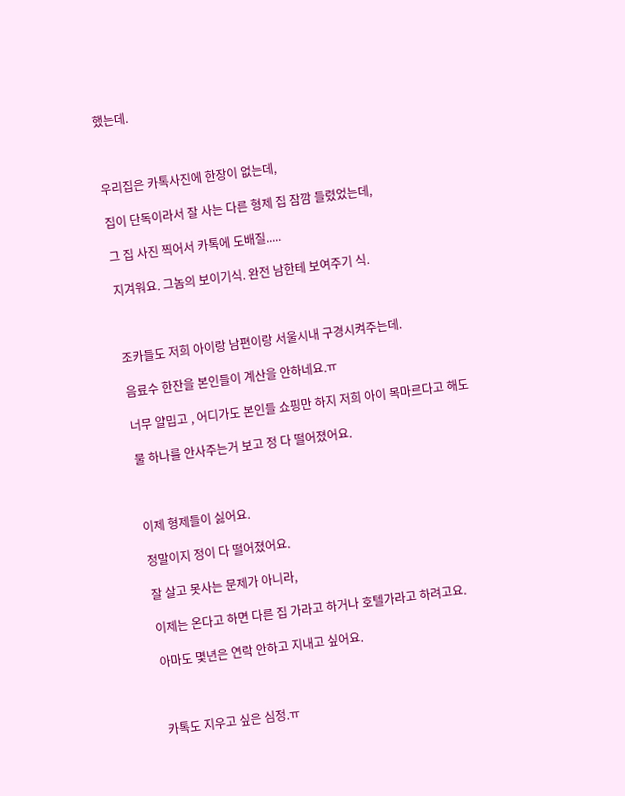했는데.



우리집은 카톡사진에 한장이 없는데,

집이 단독이라서 잘 사는 다른 형제 집 잠깜 들렸었는데,

그 집 사진 찍어서 카톡에 도배질.....

지겨워요. 그놈의 보이기식. 완전 남한테 보여주기 식.



조카들도 저희 아이랑 남편이랑 서울시내 구경시켜주는데.

음료수 한잔을 본인들이 계산을 안하네요.ㅠ

너무 얄밉고 , 어디가도 본인들 쇼핑만 하지 저희 아이 목마르다고 해도

물 하나를 안사주는거 보고 정 다 떨어졌어요.



이제 형제들이 싫어요.

정말이지 정이 다 떨어졌어요.

잘 살고 못사는 문제가 아니라,

이제는 온다고 하면 다른 집 가라고 하거나 호텔가라고 하려고요.

아마도 몇년은 연락 안하고 지내고 싶어요.



카톡도 지우고 싶은 심정.ㅠ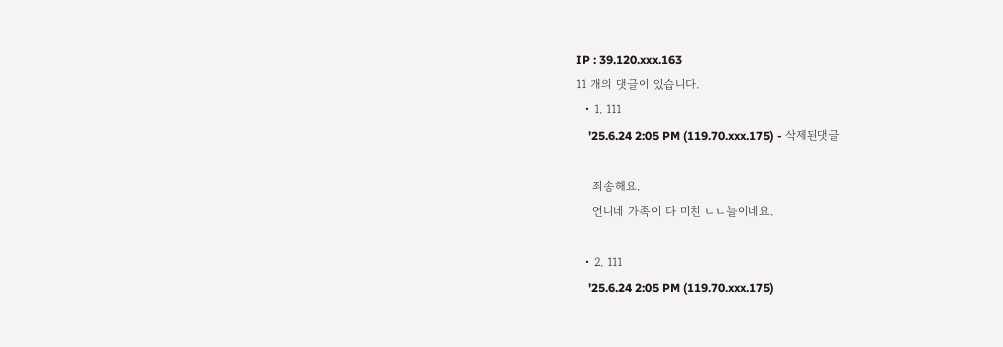IP : 39.120.xxx.163
11 개의 댓글이 있습니다.
  • 1. 111
    '25.6.24 2:05 PM (119.70.xxx.175) - 삭제된댓글

    죄송해요.
    언니네 가족이 다 미친 ㄴㄴ늘이네요.

  • 2. 111
    '25.6.24 2:05 PM (119.70.xxx.175)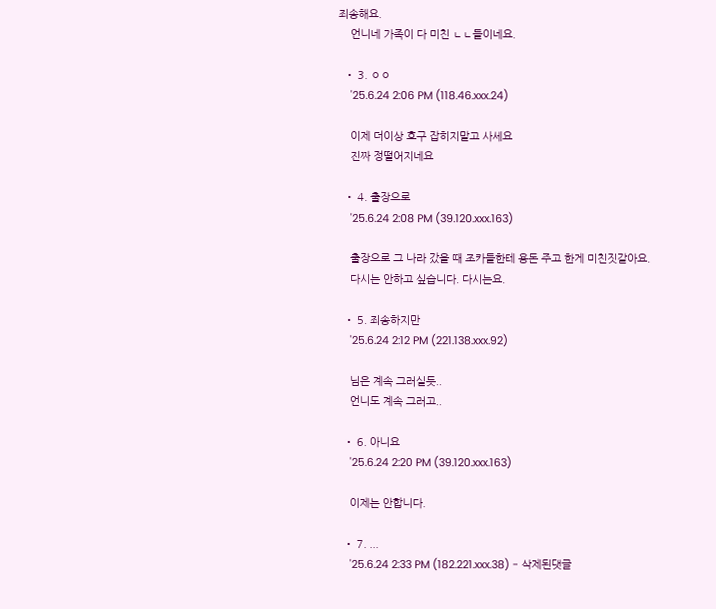죄송해요.
    언니네 가족이 다 미친 ㄴㄴ들이네요.

  • 3. ㅇㅇ
    '25.6.24 2:06 PM (118.46.xxx.24)

    이제 더이상 호구 잡히지말고 사세요
    진짜 정떨어지네요

  • 4. 출장으로
    '25.6.24 2:08 PM (39.120.xxx.163)

    출장으로 그 나라 갔을 때 조카들한테 용돈 주고 한게 미친짓같아요.
    다시는 안하고 싶습니다. 다시는요.

  • 5. 죄송하지만
    '25.6.24 2:12 PM (221.138.xxx.92)

    님은 계속 그러실듯..
    언니도 계속 그러고..

  • 6. 아니요
    '25.6.24 2:20 PM (39.120.xxx.163)

    이제는 안합니다.

  • 7. ...
    '25.6.24 2:33 PM (182.221.xxx.38) - 삭제된댓글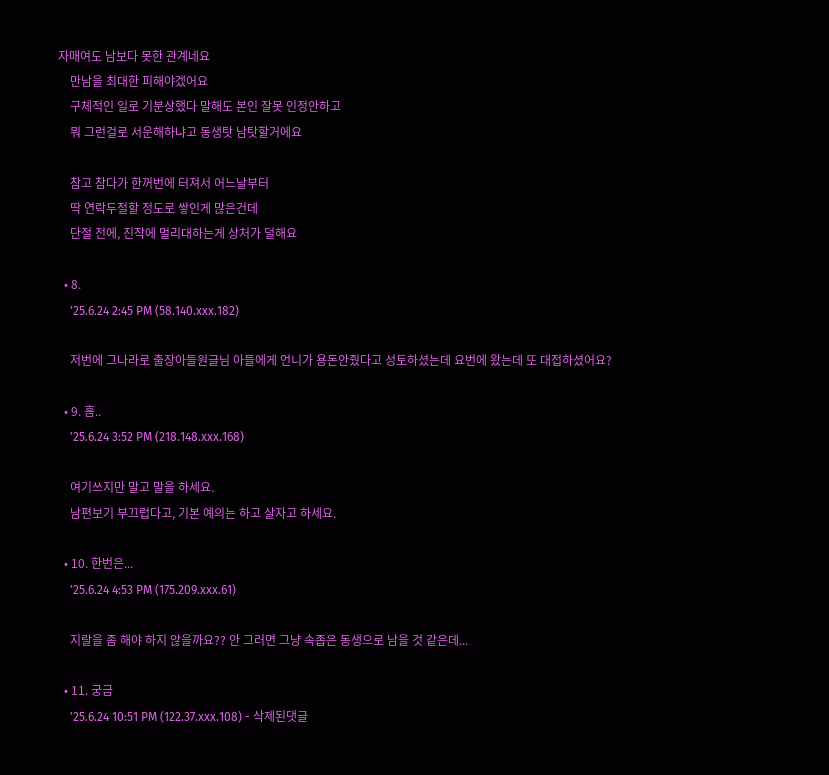자매여도 남보다 못한 관계네요
    만남을 최대한 피해야겠어요
    구체적인 일로 기분상했다 말해도 본인 잘못 인정안하고
    뭐 그런걸로 서운해하냐고 동생탓 남탓할거에요

    참고 참다가 한꺼번에 터져서 어느날부터
    딱 연락두절할 정도로 쌓인게 많은건데
    단절 전에, 진작에 멀리대하는게 상처가 덜해요

  • 8.
    '25.6.24 2:45 PM (58.140.xxx.182)

    저번에 그나라로 출장아들원글님 아들에게 언니가 용돈안줬다고 성토하셨는데 요번에 왔는데 또 대접하셨어요?

  • 9. 흠..
    '25.6.24 3:52 PM (218.148.xxx.168)

    여기쓰지만 말고 말을 하세요.
    남편보기 부끄럽다고, 기본 예의는 하고 살자고 하세요.

  • 10. 한번은...
    '25.6.24 4:53 PM (175.209.xxx.61)

    지랄을 좀 해야 하지 않을까요?? 안 그러면 그냥 속좁은 동생으로 남을 것 같은데...

  • 11. 궁금
    '25.6.24 10:51 PM (122.37.xxx.108) - 삭제된댓글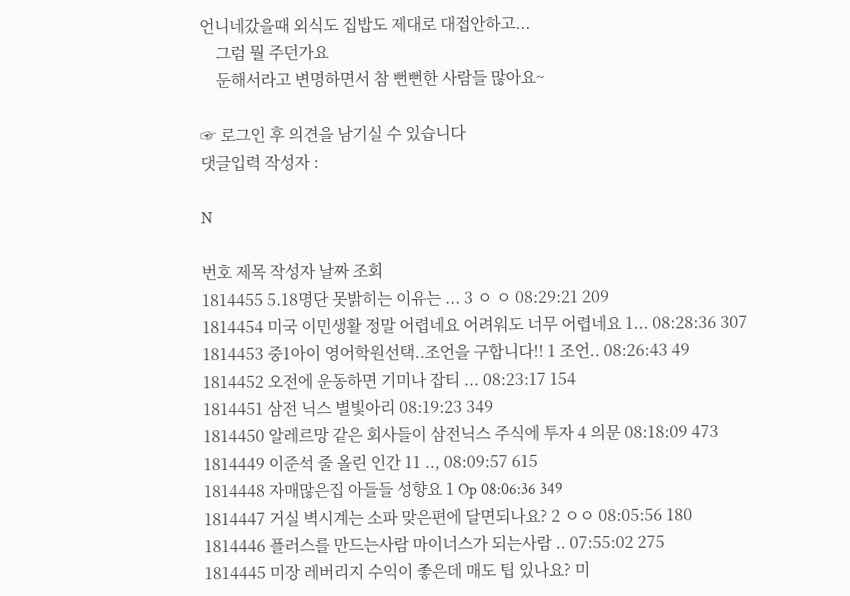언니네갔을때 외식도 집밥도 제대로 대접안하고...
    그럼 뭘 주던가요
    둔해서라고 변명하면서 참 뻔뻔한 사람들 많아요~

☞ 로그인 후 의견을 남기실 수 있습니다
댓글입력 작성자 :

N

번호 제목 작성자 날짜 조회
1814455 5.18명단 못밝히는 이유는 ... 3 ㅇ ㅇ 08:29:21 209
1814454 미국 이민생활 정말 어렵네요 어려워도 너무 어렵네요 1... 08:28:36 307
1814453 중1아이 영어학원선택..조언을 구합니다!! 1 조언.. 08:26:43 49
1814452 오전에 운동하면 기미나 잡티 ... 08:23:17 154
1814451 삼전 닉스 별빛아리 08:19:23 349
1814450 알레르망 같은 회사들이 삼전닉스 주식에 투자 4 의문 08:18:09 473
1814449 이준석 줄 올린 인간 11 .., 08:09:57 615
1814448 자매많은집 아들들 성향요 1 Op 08:06:36 349
1814447 거실 벽시계는 소파 맞은편에 달면되나요? 2 ㅇㅇ 08:05:56 180
1814446 플러스를 만드는사람 마이너스가 되는사람 .. 07:55:02 275
1814445 미장 레버리지 수익이 좋은데 매도 팁 있나요? 미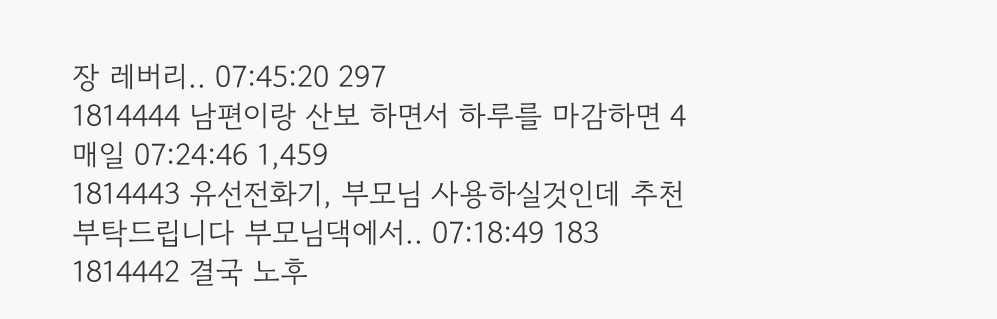장 레버리.. 07:45:20 297
1814444 남편이랑 산보 하면서 하루를 마감하면 4 매일 07:24:46 1,459
1814443 유선전화기, 부모님 사용하실것인데 추천부탁드립니다 부모님댁에서.. 07:18:49 183
1814442 결국 노후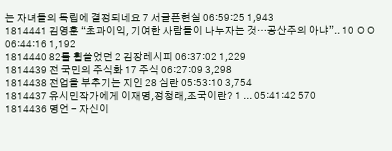는 자녀들의 독립에 결정되네요 7 서글픈현실 06:59:25 1,943
1814441 김영훈 “초과이익, 기여한 사람들이 나누자는 것…공산주의 아냐”.. 10 ㅇㅇ 06:44:16 1,192
1814440 82를 휩쓸었던 2 김장레시피 06:37:02 1,229
1814439 전 국민의 주식화 17 주식 06:27:09 3,298
1814438 전업을 부추기는 지인 28 심란 05:53:10 3,754
1814437 유시민작가에게 이재명,정청래,조국이란? 1 ... 05:41:42 570
1814436 명언 - 자신이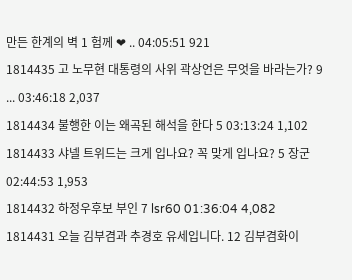만든 한계의 벽 1 험께 ❤ .. 04:05:51 921
1814435 고 노무현 대통령의 사위 곽상언은 무엇을 바라는가? 9 ... 03:46:18 2,037
1814434 불행한 이는 왜곡된 해석을 한다 5 03:13:24 1,102
1814433 샤넬 트위드는 크게 입나요? 꼭 맞게 입나요? 5 장군 02:44:53 1,953
1814432 하정우후보 부인 7 lsr60 01:36:04 4,082
1814431 오늘 김부겸과 추경호 유세입니다. 12 김부겸화이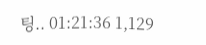팅.. 01:21:36 1,129